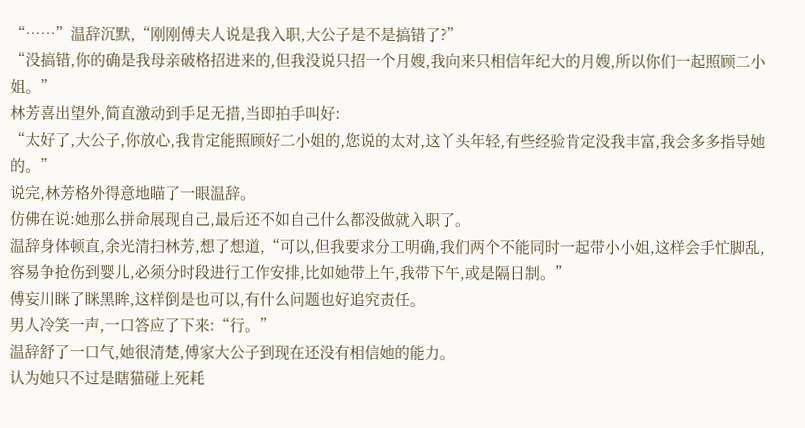“……”温辞沉默,“刚刚傅夫人说是我入职,大公子是不是搞错了?”
“没搞错,你的确是我母亲破格招进来的,但我没说只招一个月嫂,我向来只相信年纪大的月嫂,所以你们一起照顾二小姐。”
林芳喜出望外,简直激动到手足无措,当即拍手叫好:
“太好了,大公子,你放心,我肯定能照顾好二小姐的,您说的太对,这丫头年轻,有些经验肯定没我丰富,我会多多指导她的。”
说完,林芳格外得意地瞄了一眼温辞。
仿佛在说:她那么拼命展现自己,最后还不如自己什么都没做就入职了。
温辞身体顿直,余光清扫林芳,想了想道,“可以,但我要求分工明确,我们两个不能同时一起带小小姐,这样会手忙脚乱,容易争抢伤到婴儿,必须分时段进行工作安排,比如她带上午,我带下午,或是隔日制。”
傅妄川眯了眯黑眸,这样倒是也可以,有什么问题也好追究责任。
男人冷笑一声,一口答应了下来:“行。”
温辞舒了一口气,她很清楚,傅家大公子到现在还没有相信她的能力。
认为她只不过是瞎猫碰上死耗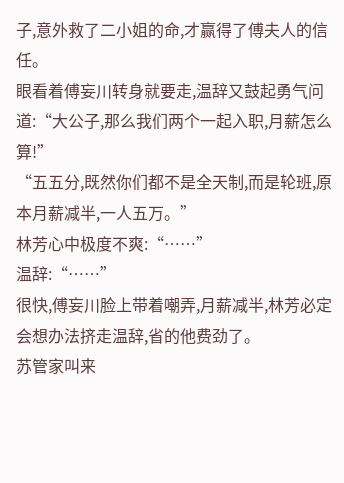子,意外救了二小姐的命,才赢得了傅夫人的信任。
眼看着傅妄川转身就要走,温辞又鼓起勇气问道:“大公子,那么我们两个一起入职,月薪怎么算!”
“五五分,既然你们都不是全天制,而是轮班,原本月薪减半,一人五万。”
林芳心中极度不爽:“……”
温辞:“……”
很快,傅妄川脸上带着嘲弄,月薪减半,林芳必定会想办法挤走温辞,省的他费劲了。
苏管家叫来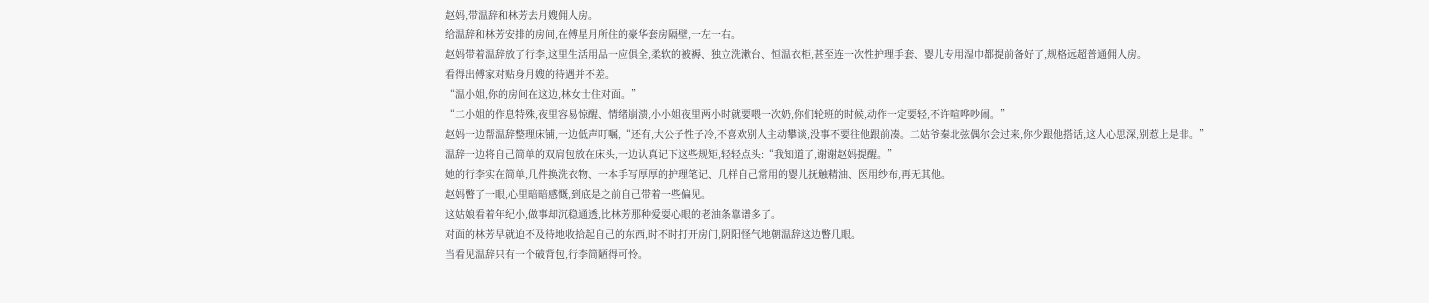赵妈,带温辞和林芳去月嫂佣人房。
给温辞和林芳安排的房间,在傅星月所住的豪华套房隔壁,一左一右。
赵妈带着温辞放了行李,这里生活用品一应俱全,柔软的被褥、独立洗漱台、恒温衣柜,甚至连一次性护理手套、婴儿专用湿巾都提前备好了,规格远超普通佣人房。
看得出傅家对贴身月嫂的待遇并不差。
“温小姐,你的房间在这边,林女士住对面。”
“二小姐的作息特殊,夜里容易惊醒、情绪崩溃,小小姐夜里两小时就要喂一次奶,你们轮班的时候,动作一定要轻,不许喧哗吵闹。”
赵妈一边帮温辞整理床铺,一边低声叮嘱,“还有,大公子性子冷,不喜欢别人主动攀谈,没事不要往他跟前凑。二姑爷秦北弦偶尔会过来,你少跟他搭话,这人心思深,别惹上是非。”
温辞一边将自己简单的双肩包放在床头,一边认真记下这些规矩,轻轻点头:“我知道了,谢谢赵妈提醒。”
她的行李实在简单,几件换洗衣物、一本手写厚厚的护理笔记、几样自己常用的婴儿抚触精油、医用纱布,再无其他。
赵妈瞥了一眼,心里暗暗感慨,到底是之前自己带着一些偏见。
这姑娘看着年纪小,做事却沉稳通透,比林芳那种爱耍心眼的老油条靠谱多了。
对面的林芳早就迫不及待地收拾起自己的东西,时不时打开房门,阴阳怪气地朝温辞这边瞥几眼。
当看见温辞只有一个破背包,行李简陋得可怜。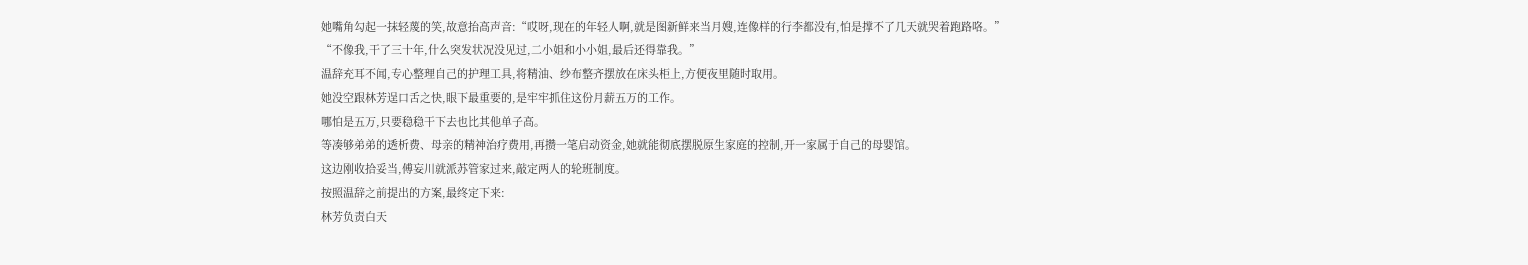她嘴角勾起一抹轻蔑的笑,故意抬高声音:“哎呀,现在的年轻人啊,就是图新鲜来当月嫂,连像样的行李都没有,怕是撑不了几天就哭着跑路咯。”
“不像我,干了三十年,什么突发状况没见过,二小姐和小小姐,最后还得靠我。”
温辞充耳不闻,专心整理自己的护理工具,将精油、纱布整齐摆放在床头柜上,方便夜里随时取用。
她没空跟林芳逞口舌之快,眼下最重要的,是牢牢抓住这份月薪五万的工作。
哪怕是五万,只要稳稳干下去也比其他单子高。
等凑够弟弟的透析费、母亲的精神治疗费用,再攒一笔启动资金,她就能彻底摆脱原生家庭的控制,开一家属于自己的母婴馆。
这边刚收拾妥当,傅妄川就派苏管家过来,敲定两人的轮班制度。
按照温辞之前提出的方案,最终定下来:
林芳负责白天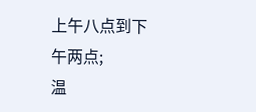上午八点到下午两点;
温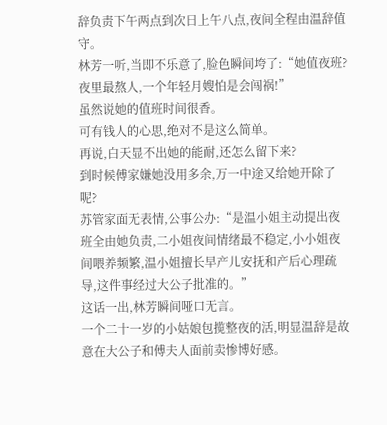辞负责下午两点到次日上午八点,夜间全程由温辞值守。
林芳一听,当即不乐意了,脸色瞬间垮了:“她值夜班?夜里最熬人,一个年轻月嫂怕是会闯祸!”
虽然说她的值班时间很香。
可有钱人的心思,绝对不是这么简单。
再说,白天显不出她的能耐,还怎么留下来?
到时候傅家嫌她没用多余,万一中途又给她开除了呢?
苏管家面无表情,公事公办:“是温小姐主动提出夜班全由她负责,二小姐夜间情绪最不稳定,小小姐夜间喂养频繁,温小姐擅长早产儿安抚和产后心理疏导,这件事经过大公子批准的。”
这话一出,林芳瞬间哑口无言。
一个二十一岁的小姑娘包揽整夜的活,明显温辞是故意在大公子和傅夫人面前卖惨博好感。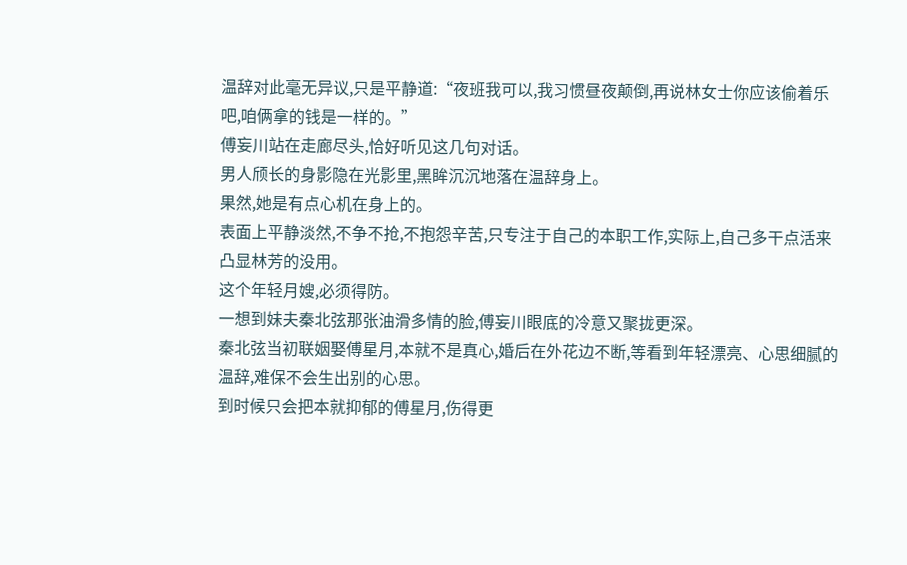温辞对此毫无异议,只是平静道:“夜班我可以,我习惯昼夜颠倒,再说林女士你应该偷着乐吧,咱俩拿的钱是一样的。”
傅妄川站在走廊尽头,恰好听见这几句对话。
男人颀长的身影隐在光影里,黑眸沉沉地落在温辞身上。
果然,她是有点心机在身上的。
表面上平静淡然,不争不抢,不抱怨辛苦,只专注于自己的本职工作,实际上,自己多干点活来凸显林芳的没用。
这个年轻月嫂,必须得防。
一想到妹夫秦北弦那张油滑多情的脸,傅妄川眼底的冷意又聚拢更深。
秦北弦当初联姻娶傅星月,本就不是真心,婚后在外花边不断,等看到年轻漂亮、心思细腻的温辞,难保不会生出别的心思。
到时候只会把本就抑郁的傅星月,伤得更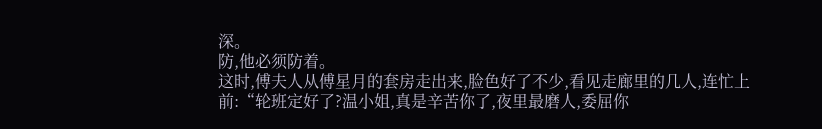深。
防,他必须防着。
这时,傅夫人从傅星月的套房走出来,脸色好了不少,看见走廊里的几人,连忙上前:“轮班定好了?温小姐,真是辛苦你了,夜里最磨人,委屈你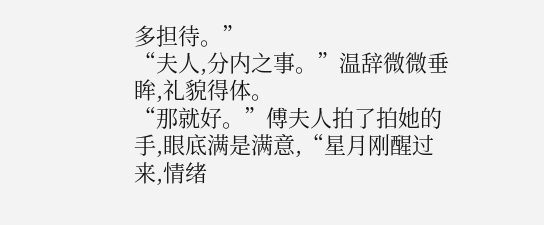多担待。”
“夫人,分内之事。”温辞微微垂眸,礼貌得体。
“那就好。”傅夫人拍了拍她的手,眼底满是满意,“星月刚醒过来,情绪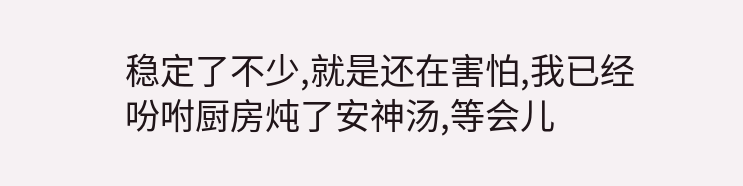稳定了不少,就是还在害怕,我已经吩咐厨房炖了安神汤,等会儿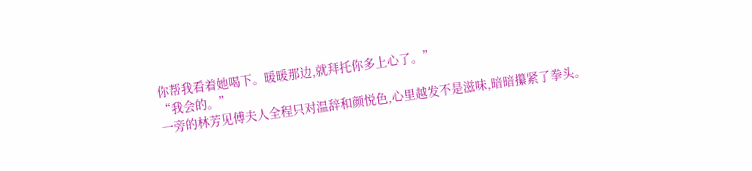你帮我看着她喝下。暖暖那边,就拜托你多上心了。”
“我会的。”
一旁的林芳见傅夫人全程只对温辞和颜悦色,心里越发不是滋味,暗暗攥紧了拳头。